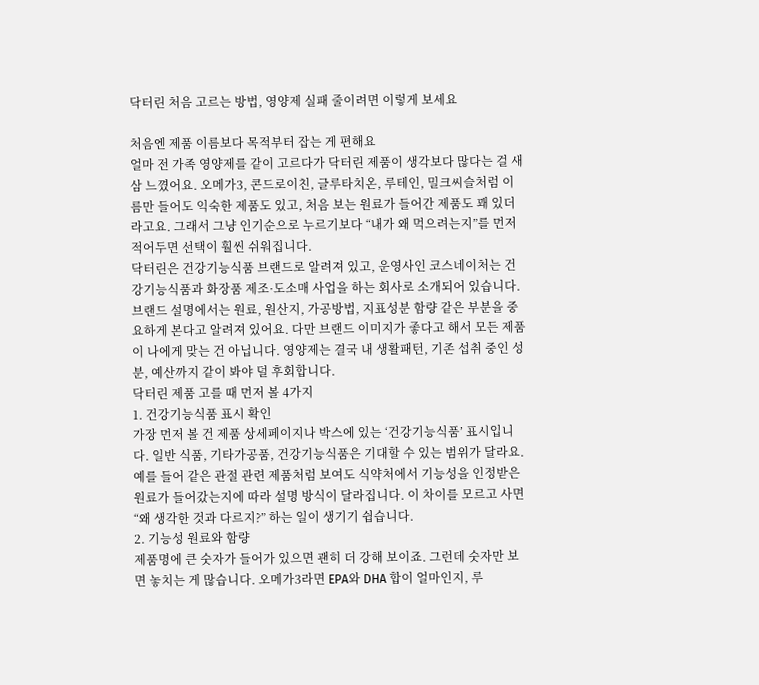닥터린 처음 고르는 방법, 영양제 실패 줄이려면 이렇게 보세요

처음엔 제품 이름보다 목적부터 잡는 게 편해요
얼마 전 가족 영양제를 같이 고르다가 닥터린 제품이 생각보다 많다는 걸 새삼 느꼈어요. 오메가3, 콘드로이친, 글루타치온, 루테인, 밀크씨슬처럼 이름만 들어도 익숙한 제품도 있고, 처음 보는 원료가 들어간 제품도 꽤 있더라고요. 그래서 그냥 인기순으로 누르기보다 “내가 왜 먹으려는지”를 먼저 적어두면 선택이 훨씬 쉬워집니다.
닥터린은 건강기능식품 브랜드로 알려져 있고, 운영사인 코스네이처는 건강기능식품과 화장품 제조·도소매 사업을 하는 회사로 소개되어 있습니다. 브랜드 설명에서는 원료, 원산지, 가공방법, 지표성분 함량 같은 부분을 중요하게 본다고 알려져 있어요. 다만 브랜드 이미지가 좋다고 해서 모든 제품이 나에게 맞는 건 아닙니다. 영양제는 결국 내 생활패턴, 기존 섭취 중인 성분, 예산까지 같이 봐야 덜 후회합니다.
닥터린 제품 고를 때 먼저 볼 4가지
1. 건강기능식품 표시 확인
가장 먼저 볼 건 제품 상세페이지나 박스에 있는 ‘건강기능식품’ 표시입니다. 일반 식품, 기타가공품, 건강기능식품은 기대할 수 있는 범위가 달라요. 예를 들어 같은 관절 관련 제품처럼 보여도 식약처에서 기능성을 인정받은 원료가 들어갔는지에 따라 설명 방식이 달라집니다. 이 차이를 모르고 사면 “왜 생각한 것과 다르지?” 하는 일이 생기기 쉽습니다.
2. 기능성 원료와 함량
제품명에 큰 숫자가 들어가 있으면 괜히 더 강해 보이죠. 그런데 숫자만 보면 놓치는 게 많습니다. 오메가3라면 EPA와 DHA 합이 얼마인지, 루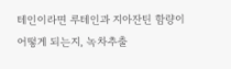테인이라면 루테인과 지아잔틴 함량이 어떻게 되는지, 녹차추출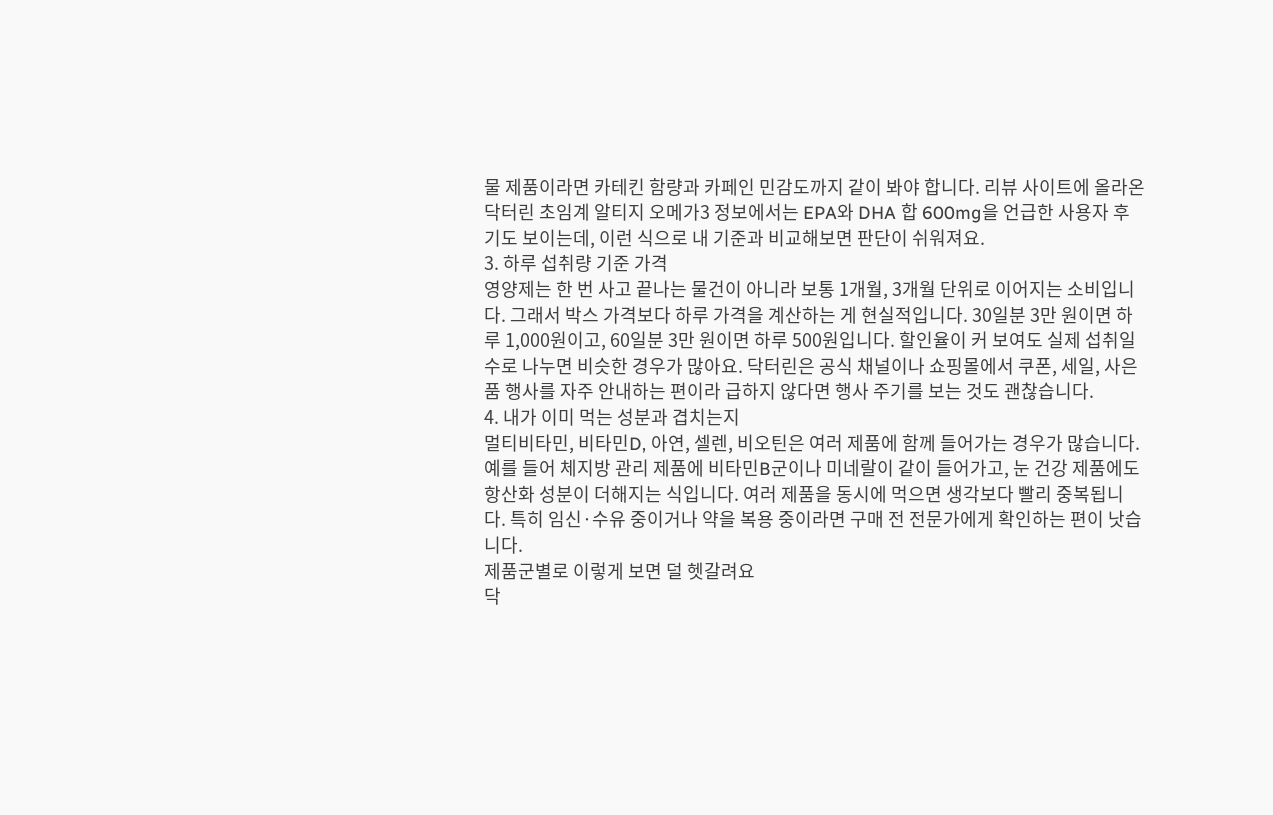물 제품이라면 카테킨 함량과 카페인 민감도까지 같이 봐야 합니다. 리뷰 사이트에 올라온 닥터린 초임계 알티지 오메가3 정보에서는 EPA와 DHA 합 600mg을 언급한 사용자 후기도 보이는데, 이런 식으로 내 기준과 비교해보면 판단이 쉬워져요.
3. 하루 섭취량 기준 가격
영양제는 한 번 사고 끝나는 물건이 아니라 보통 1개월, 3개월 단위로 이어지는 소비입니다. 그래서 박스 가격보다 하루 가격을 계산하는 게 현실적입니다. 30일분 3만 원이면 하루 1,000원이고, 60일분 3만 원이면 하루 500원입니다. 할인율이 커 보여도 실제 섭취일수로 나누면 비슷한 경우가 많아요. 닥터린은 공식 채널이나 쇼핑몰에서 쿠폰, 세일, 사은품 행사를 자주 안내하는 편이라 급하지 않다면 행사 주기를 보는 것도 괜찮습니다.
4. 내가 이미 먹는 성분과 겹치는지
멀티비타민, 비타민D, 아연, 셀렌, 비오틴은 여러 제품에 함께 들어가는 경우가 많습니다. 예를 들어 체지방 관리 제품에 비타민B군이나 미네랄이 같이 들어가고, 눈 건강 제품에도 항산화 성분이 더해지는 식입니다. 여러 제품을 동시에 먹으면 생각보다 빨리 중복됩니다. 특히 임신·수유 중이거나 약을 복용 중이라면 구매 전 전문가에게 확인하는 편이 낫습니다.
제품군별로 이렇게 보면 덜 헷갈려요
닥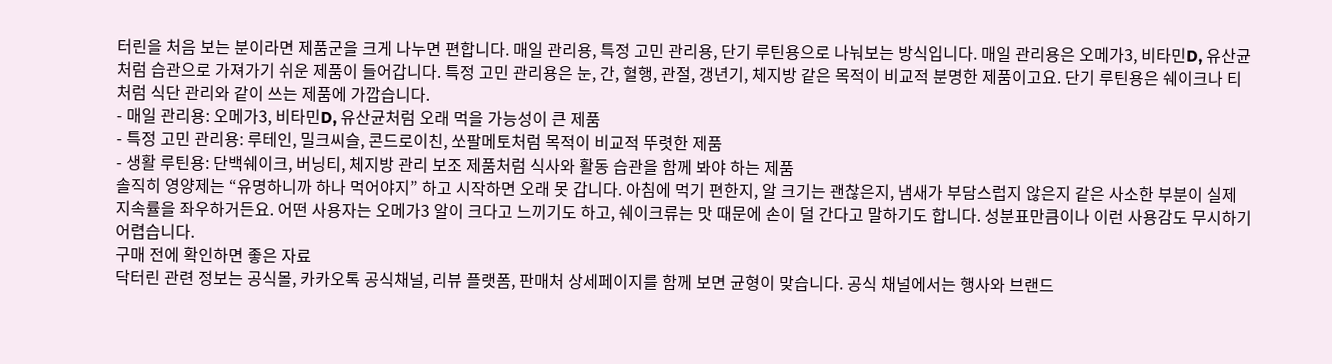터린을 처음 보는 분이라면 제품군을 크게 나누면 편합니다. 매일 관리용, 특정 고민 관리용, 단기 루틴용으로 나눠보는 방식입니다. 매일 관리용은 오메가3, 비타민D, 유산균처럼 습관으로 가져가기 쉬운 제품이 들어갑니다. 특정 고민 관리용은 눈, 간, 혈행, 관절, 갱년기, 체지방 같은 목적이 비교적 분명한 제품이고요. 단기 루틴용은 쉐이크나 티처럼 식단 관리와 같이 쓰는 제품에 가깝습니다.
- 매일 관리용: 오메가3, 비타민D, 유산균처럼 오래 먹을 가능성이 큰 제품
- 특정 고민 관리용: 루테인, 밀크씨슬, 콘드로이친, 쏘팔메토처럼 목적이 비교적 뚜렷한 제품
- 생활 루틴용: 단백쉐이크, 버닝티, 체지방 관리 보조 제품처럼 식사와 활동 습관을 함께 봐야 하는 제품
솔직히 영양제는 “유명하니까 하나 먹어야지” 하고 시작하면 오래 못 갑니다. 아침에 먹기 편한지, 알 크기는 괜찮은지, 냄새가 부담스럽지 않은지 같은 사소한 부분이 실제 지속률을 좌우하거든요. 어떤 사용자는 오메가3 알이 크다고 느끼기도 하고, 쉐이크류는 맛 때문에 손이 덜 간다고 말하기도 합니다. 성분표만큼이나 이런 사용감도 무시하기 어렵습니다.
구매 전에 확인하면 좋은 자료
닥터린 관련 정보는 공식몰, 카카오톡 공식채널, 리뷰 플랫폼, 판매처 상세페이지를 함께 보면 균형이 맞습니다. 공식 채널에서는 행사와 브랜드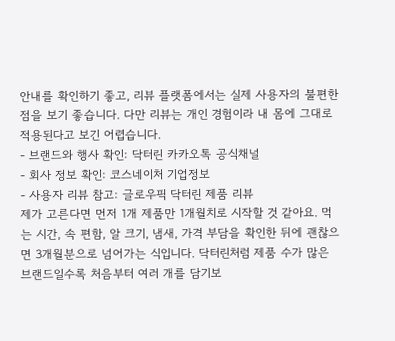안내를 확인하기 좋고, 리뷰 플랫폼에서는 실제 사용자의 불편한 점을 보기 좋습니다. 다만 리뷰는 개인 경험이라 내 몸에 그대로 적용된다고 보긴 어렵습니다.
- 브랜드와 행사 확인: 닥터린 카카오톡 공식채널
- 회사 정보 확인: 코스네이처 기업정보
- 사용자 리뷰 참고: 글로우픽 닥터린 제품 리뷰
제가 고른다면 먼저 1개 제품만 1개월치로 시작할 것 같아요. 먹는 시간, 속 편함, 알 크기, 냄새, 가격 부담을 확인한 뒤에 괜찮으면 3개월분으로 넘어가는 식입니다. 닥터린처럼 제품 수가 많은 브랜드일수록 처음부터 여러 개를 담기보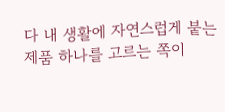다 내 생활에 자연스럽게 붙는 제품 하나를 고르는 쪽이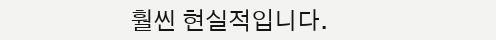훨씬 현실적입니다.